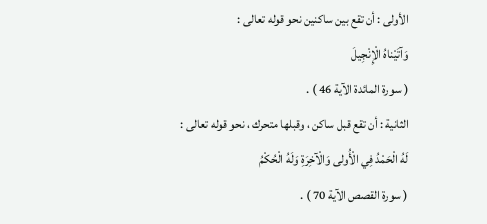الأولى : أن تقع بين ساكنين نحو قوله تعالى :
وَآتَيْناهُ الْإِنْجِيلَ
( سورة المائدة الآية 46 ) .
الثانية : أن تقع قبل ساكن ، وقبلها متحرك ، نحو قوله تعالى :
لَهُ الْحَمْدُ فِي الْأُولى وَالْآخِرَةِ وَلَهُ الْحُكْمُ
( سورة القصص الآية 70 ) .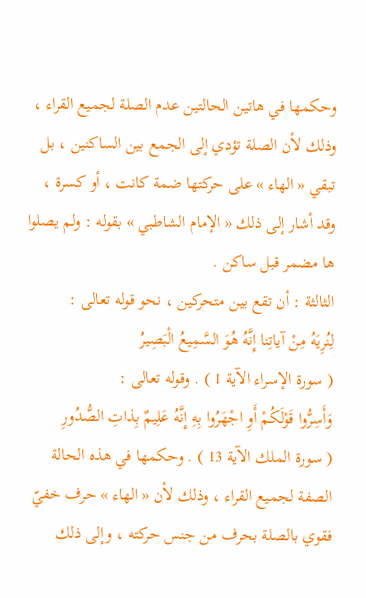وحكمها في هاتين الحالتين عدم الصلة لجميع القراء ، وذلك لأن الصلة تؤدي إلى الجمع بين الساكنين ، بل تبقي « الهاء » على حركتها ضمة كانت ، أو كسرة ، وقد أشار إلى ذلك « الإمام الشاطبي » بقوله : ولم يصلوا ها مضمر قبل ساكن .
الثالثة : أن تقع بين متحركين ، نحو قوله تعالى :
لِنُرِيَهُ مِنْ آياتِنا إِنَّهُ هُوَ السَّمِيعُ الْبَصِيرُ
( سورة الإسراء الآية 1 ) . وقوله تعالى :
وَأَسِرُّوا قَوْلَكُمْ أَوِ اجْهَرُوا بِهِ إِنَّهُ عَلِيمٌ بِذاتِ الصُّدُورِ
( سورة الملك الآية 13 ) . وحكمها في هذه الحالة الصفة لجميع القراء ، وذلك لأن « الهاء » حرف خفيّ فقوي بالصلة بحرف من جنس حركته ، وإلى ذلك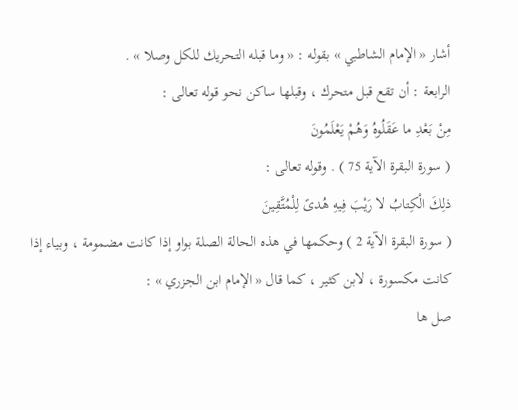أشار « الإمام الشاطبي » بقوله : « وما قبله التحريك للكل وصلا » .
الرابعة : أن تقع قبل متحرك ، وقبلها ساكن نحو قوله تعالى :
مِنْ بَعْدِ ما عَقَلُوهُ وَهُمْ يَعْلَمُونَ
( سورة البقرة الآية 75 ) . وقوله تعالى :
ذلِكَ الْكِتابُ لا رَيْبَ فِيهِ هُدىً لِلْمُتَّقِينَ
( سورة البقرة الآية 2 ) وحكمها في هذه الحالة الصلة بواو إذا كانت مضمومة ، وبياء إذا كانت مكسورة ، لابن كثير ، كما قال « الإمام ابن الجزري » :
صل ها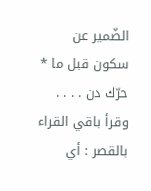الضّمير عن سكون قبل ما * حرّك دن . . . .
وقرأ باقي القراء بالقصر : أي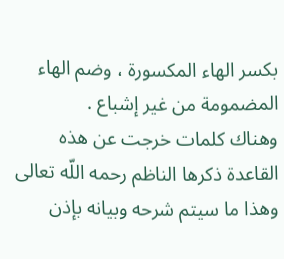بكسر الهاء المكسورة ، وضم الهاء المضمومة من غير إشباع .
وهناك كلمات خرجت عن هذه القاعدة ذكرها الناظم رحمه اللّه تعالى وهذا ما سيتم شرحه وبيانه بإذن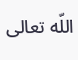اللّه تعالى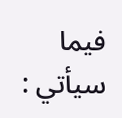فيما سيأتي :